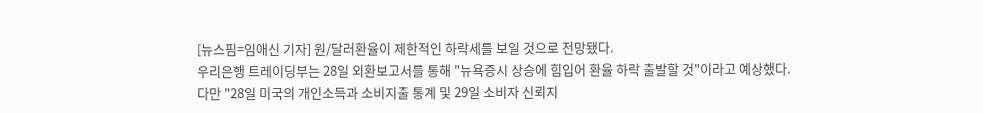[뉴스핌=임애신 기자] 원/달러환율이 제한적인 하락세를 보일 것으로 전망됐다.
우리은행 트레이딩부는 28일 외환보고서를 통해 "뉴욕증시 상승에 힘입어 환율 하락 출발할 것"이라고 예상했다.
다만 "28일 미국의 개인소득과 소비지출 통계 및 29일 소비자 신뢰지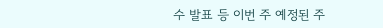수 발표 등 이번 주 예정된 주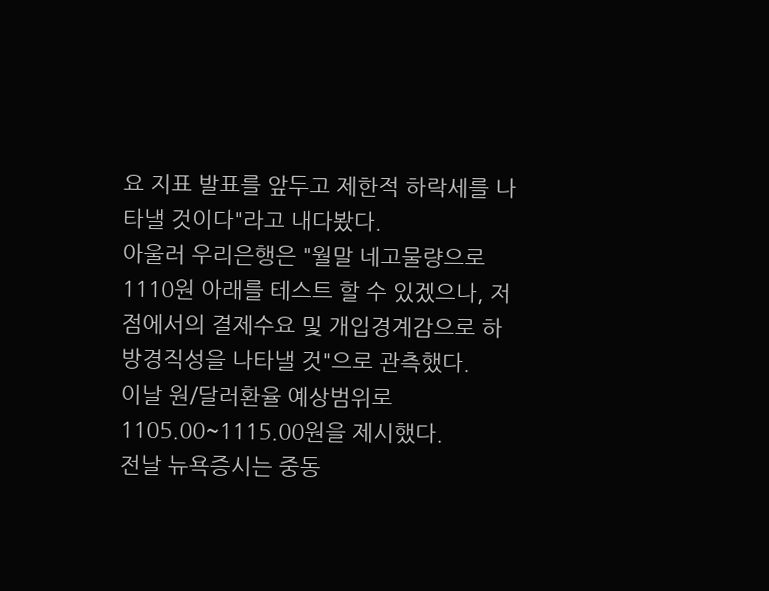요 지표 발표를 앞두고 제한적 하락세를 나타낼 것이다"라고 내다봤다.
아울러 우리은행은 "월말 네고물량으로 1110원 아래를 테스트 할 수 있겠으나, 저점에서의 결제수요 및 개입경계감으로 하방경직성을 나타낼 것"으로 관측했다.
이날 원/달러환율 예상범위로 1105.00~1115.00원을 제시했다.
전날 뉴욕증시는 중동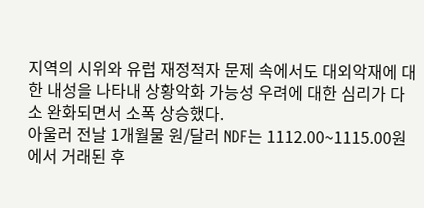지역의 시위와 유럽 재정적자 문제 속에서도 대외악재에 대한 내성을 나타내 상황악화 가능성 우려에 대한 심리가 다소 완화되면서 소폭 상승했다.
아울러 전날 1개월물 원/달러 NDF는 1112.00~1115.00원에서 거래된 후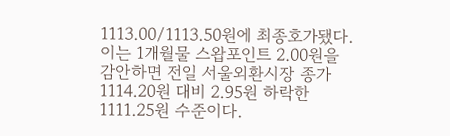1113.00/1113.50원에 최종호가됐다.
이는 1개월물 스왑포인트 2.00원을 감안하면 전일 서울외환시장 종가 1114.20원 대비 2.95원 하락한 1111.25원 수준이다.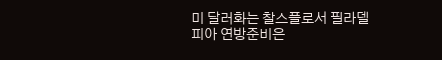미 달러화는 찰스플로서 필라델피아 연방준비은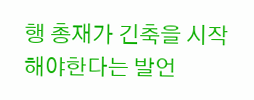행 총재가 긴축을 시작해야한다는 발언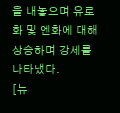을 내놓으며 유로화 및 엔화에 대해 상승하며 강세를 나타냈다.
[뉴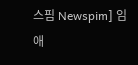스핌 Newspim] 임애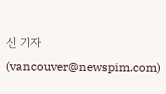신 기자 (vancouver@newspim.com)